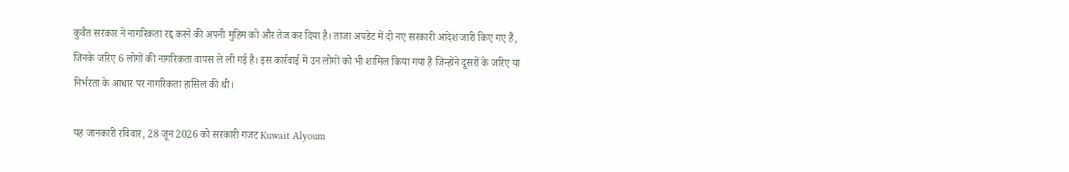कुवैत सरकार ने नागरिकता रद्द करने की अपनी मुहिम को और तेज कर दिया है। ताजा अपडेट में दो नए सरकारी आदेश जारी किए गए हैं, जिनके जरिए 6 लोगों की नागरिकता वापस ले ली गई है। इस कार्रवाई में उन लोगों को भी शामिल किया गया है जिन्होंने दूसरों के जरिए या निर्भरता के आधार पर नागरिकता हासिल की थी।

यह जानकारी रविवार, 28 जून 2026 को सरकारी गजट Kuwait Alyoum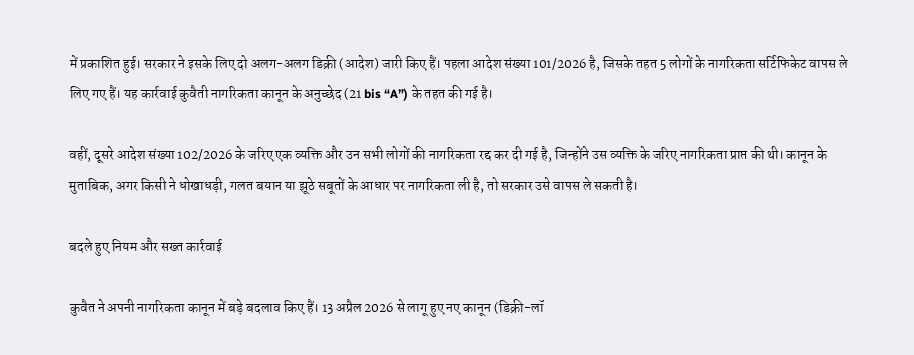में प्रकाशित हुई। सरकार ने इसके लिए दो अलग-अलग डिक्री (आदेश) जारी किए हैं। पहला आदेश संख्या 101/2026 है, जिसके तहत 5 लोगों के नागरिकता सर्टिफिकेट वापस ले लिए गए हैं। यह कार्रवाई कुवैती नागरिकता कानून के अनुच्छेद (21 bis “A”) के तहत की गई है।

वहीं, दूसरे आदेश संख्या 102/2026 के जरिए एक व्यक्ति और उन सभी लोगों की नागरिकता रद्द कर दी गई है, जिन्होंने उस व्यक्ति के जरिए नागरिकता प्राप्त की थी। कानून के मुताबिक, अगर किसी ने धोखाधड़ी, गलत बयान या झूठे सबूतों के आधार पर नागरिकता ली है, तो सरकार उसे वापस ले सकती है।

बदले हुए नियम और सख्त कार्रवाई

कुवैत ने अपनी नागरिकता कानून में बड़े बदलाव किए हैं। 13 अप्रैल 2026 से लागू हुए नए कानून (डिक्री-लॉ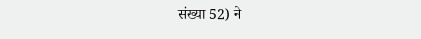संख्या 52) ने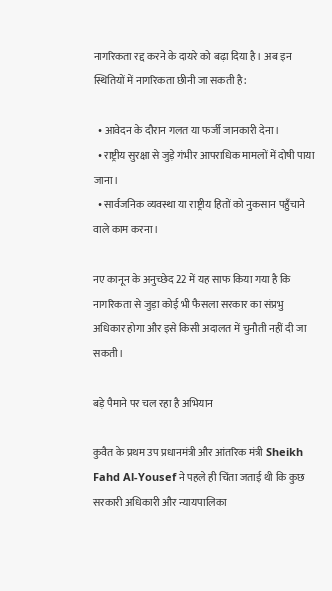नागरिकता रद्द करने के दायरे को बढ़ा दिया है। अब इन स्थितियों में नागरिकता छीनी जा सकती है:

  • आवेदन के दौरान गलत या फर्जी जानकारी देना।
  • राष्ट्रीय सुरक्षा से जुड़े गंभीर आपराधिक मामलों में दोषी पाया जाना।
  • सार्वजनिक व्यवस्था या राष्ट्रीय हितों को नुकसान पहुँचाने वाले काम करना।

नए कानून के अनुच्छेद 22 में यह साफ किया गया है कि नागरिकता से जुड़ा कोई भी फैसला सरकार का संप्रभु अधिकार होगा और इसे किसी अदालत में चुनौती नहीं दी जा सकती।

बड़े पैमाने पर चल रहा है अभियान

कुवैत के प्रथम उप प्रधानमंत्री और आंतरिक मंत्री Sheikh Fahd Al-Yousef ने पहले ही चिंता जताई थी कि कुछ सरकारी अधिकारी और न्यायपालिका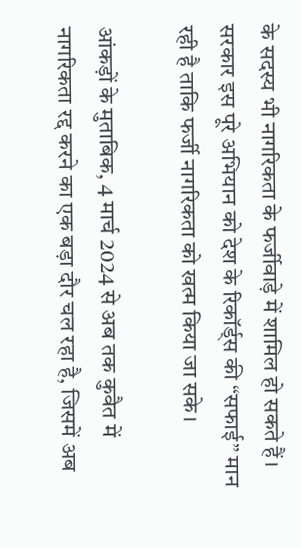के सदस्य भी नागरिकता के फर्जीवाड़े में शामिल हो सकते हैं। सरकार इस पूरे अभियान को देश के रिकॉर्ड्स की “सफाई” मान रही है ताकि फर्जी नागरिकता को खत्म किया जा सके।

आंकड़ों के मुताबिक, 4 मार्च 2024 से अब तक कुवैत में नागरिकता रद्द करने का एक बड़ा दौर चल रहा है, जिसमें अब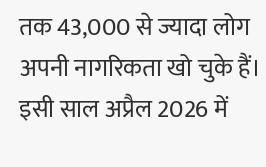तक 43,000 से ज्यादा लोग अपनी नागरिकता खो चुके हैं। इसी साल अप्रैल 2026 में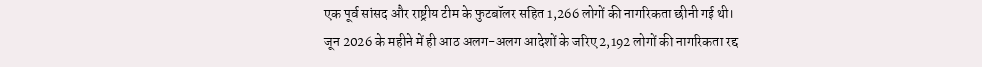एक पूर्व सांसद और राष्ट्रीय टीम के फुटबॉलर सहित 1,266 लोगों की नागरिकता छीनी गई थी। जून 2026 के महीने में ही आठ अलग-अलग आदेशों के जरिए 2,192 लोगों की नागरिकता रद्द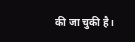की जा चुकी है।